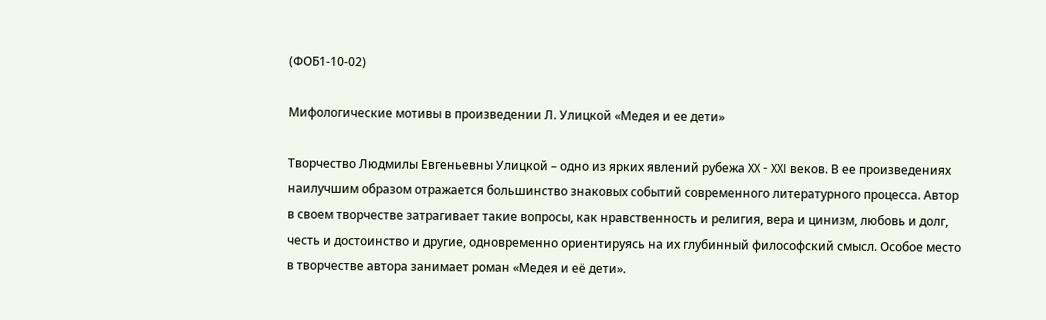(ФОБ1-10-02)

Мифологические мотивы в произведении Л. Улицкой «Медея и ее дети»

Творчество Людмилы Евгеньевны Улицкой – одно из ярких явлений рубежа XX - XXI веков. В ее произведениях наилучшим образом отражается большинство знаковых событий современного литературного процесса. Автор в своем творчестве затрагивает такие вопросы, как нравственность и религия, вера и цинизм, любовь и долг, честь и достоинство и другие, одновременно ориентируясь на их глубинный философский смысл. Особое место в творчестве автора занимает роман «Медея и её дети».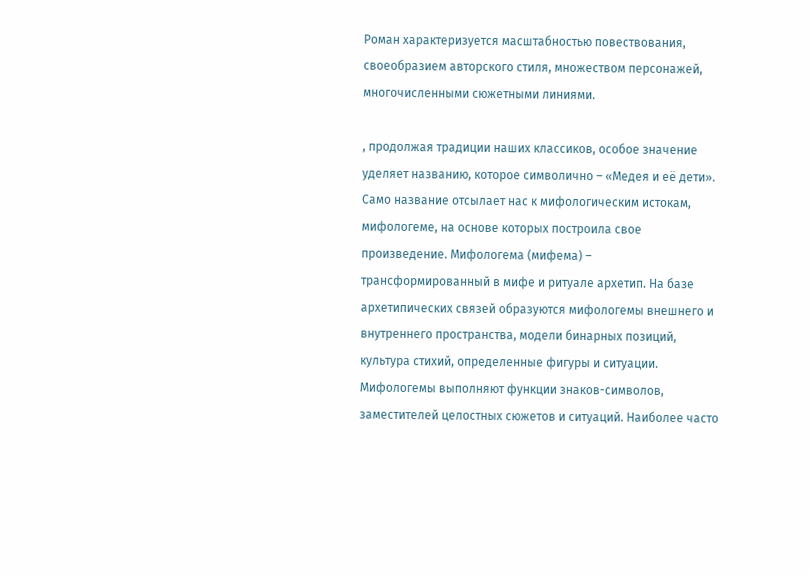Роман характеризуется масштабностью повествования, своеобразием авторского стиля, множеством персонажей, многочисленными сюжетными линиями.

, продолжая традиции наших классиков, особое значение уделяет названию, которое символично – «Медея и её дети». Само название отсылает нас к мифологическим истокам, мифологеме, на основе которых построила свое произведение. Мифологема (мифема) – трансформированный в мифе и ритуале архетип. На базе архетипических связей образуются мифологемы внешнего и внутреннего пространства, модели бинарных позиций, культура стихий, определенные фигуры и ситуации. Мифологемы выполняют функции знаков-символов, заместителей целостных сюжетов и ситуаций. Наиболее часто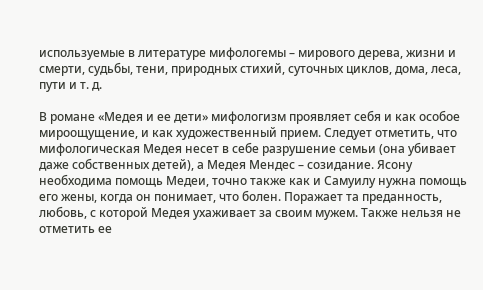используемые в литературе мифологемы – мирового дерева, жизни и смерти, судьбы, тени, природных стихий, суточных циклов, дома, леса, пути и т. д.

В романе «Медея и ее дети» мифологизм проявляет себя и как особое мироощущение, и как художественный прием. Следует отметить, что мифологическая Медея несет в себе разрушение семьи (она убивает даже собственных детей), а Медея Мендес – созидание. Ясону необходима помощь Медеи, точно также как и Самуилу нужна помощь его жены, когда он понимает, что болен. Поражает та преданность, любовь, с которой Медея ухаживает за своим мужем. Также нельзя не отметить ее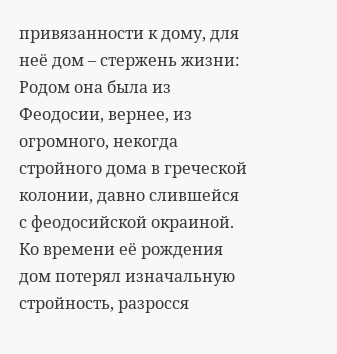привязанности к дому, для неё дом – стержень жизни: Родом она была из Феодосии, вернее, из огромного, некогда стройного дома в греческой колонии, давно слившейся с феодосийской окраиной. Ко времени её рождения дом потерял изначальную стройность, разросся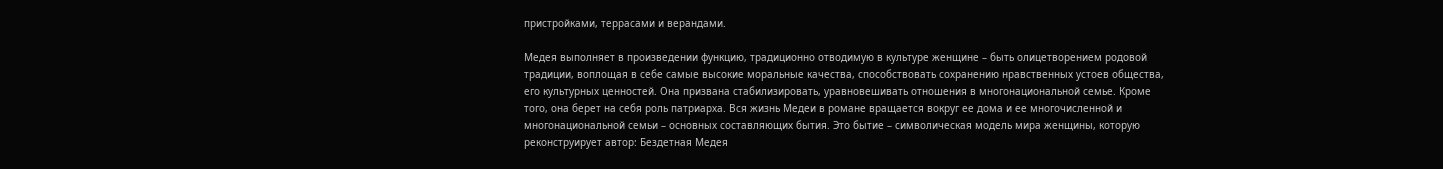пристройками, террасами и верандами.

Медея выполняет в произведении функцию, традиционно отводимую в культуре женщине – быть олицетворением родовой традиции, воплощая в себе самые высокие моральные качества, способствовать сохранению нравственных устоев общества, его культурных ценностей. Она призвана стабилизировать, уравновешивать отношения в многонациональной семье. Кроме того, она берет на себя роль патриарха. Вся жизнь Медеи в романе вращается вокруг ее дома и ее многочисленной и многонациональной семьи – основных составляющих бытия. Это бытие – символическая модель мира женщины, которую реконструирует автор: Бездетная Медея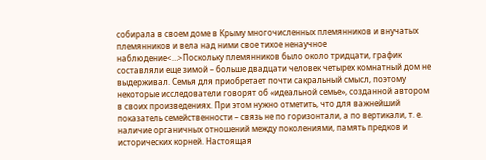собирала в своем доме в Крыму многочисленных племянников и внучатых племянников и вела над ними свое тихое ненаучное наблюдение<…>Поскольку племянников было около тридцати, график составляли еще зимой – больше двадцати человек четырех комнатный дом не выдерживал. Семья для приобретает почти сакральный смысл, поэтому некоторые исследователи говорят об «идеальной семье», созданной автором в своих произведениях. При этом нужно отметить, что для важнейший показатель семейственности – связь не по горизонтали, а по вертикали, т. е. наличие органичных отношений между поколениями, память предков и исторических корней. Настоящая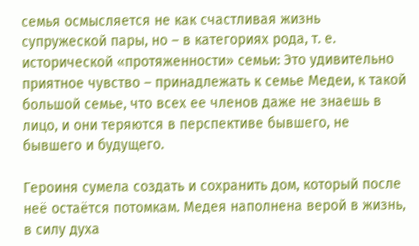семья осмысляется не как счастливая жизнь супружеской пары, но – в категориях рода, т. е. исторической «протяженности» семьи: Это удивительно приятное чувство – принадлежать к семье Медеи, к такой большой семье, что всех ее членов даже не знаешь в лицо, и они теряются в перспективе бывшего, не бывшего и будущего.

Героиня сумела создать и сохранить дом, который после неё остаётся потомкам. Медея наполнена верой в жизнь, в силу духа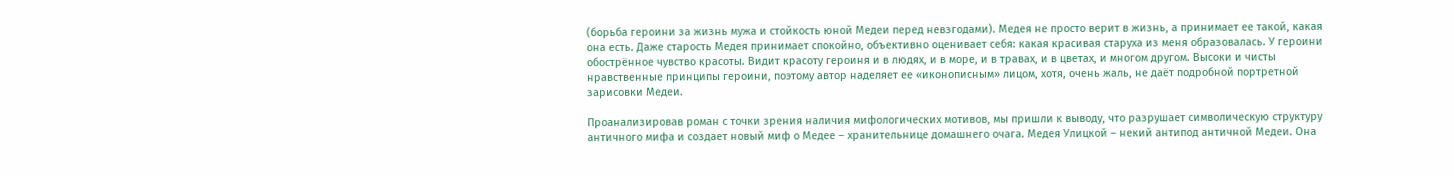(борьба героини за жизнь мужа и стойкость юной Медеи перед невзгодами). Медея не просто верит в жизнь, а принимает ее такой, какая она есть. Даже старость Медея принимает спокойно, объективно оценивает себя: какая красивая старуха из меня образовалась. У героини обострённое чувство красоты. Видит красоту героиня и в людях, и в море, и в травах, и в цветах, и многом другом. Высоки и чисты нравственные принципы героини, поэтому автор наделяет ее «иконописным» лицом, хотя, очень жаль, не даёт подробной портретной зарисовки Медеи.

Проанализировав роман с точки зрения наличия мифологических мотивов, мы пришли к выводу, что разрушает символическую структуру античного мифа и создает новый миф о Медее – хранительнице домашнего очага. Медея Улицкой – некий антипод античной Медеи. Она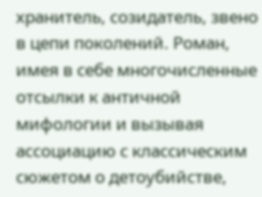хранитель, созидатель, звено в цепи поколений. Роман, имея в себе многочисленные отсылки к античной мифологии и вызывая ассоциацию с классическим сюжетом о детоубийстве,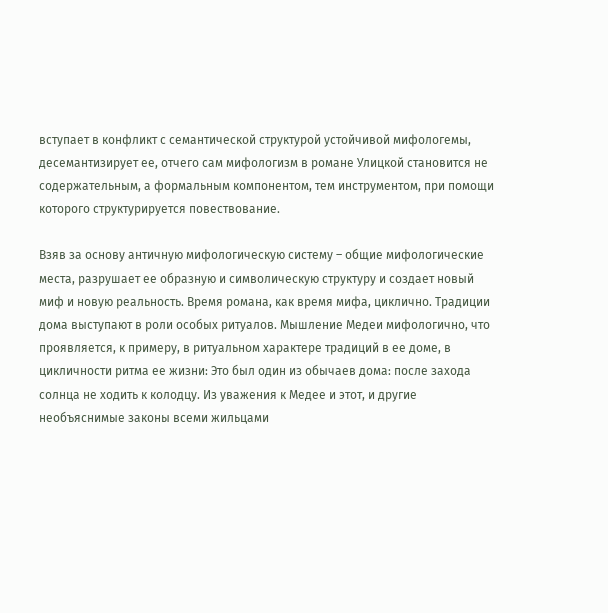вступает в конфликт с семантической структурой устойчивой мифологемы, десемантизирует ее, отчего сам мифологизм в романе Улицкой становится не содержательным, а формальным компонентом, тем инструментом, при помощи которого структурируется повествование.

Взяв за основу античную мифологическую систему – общие мифологические места, разрушает ее образную и символическую структуру и создает новый миф и новую реальность. Время романа, как время мифа, циклично. Традиции дома выступают в роли особых ритуалов. Мышление Медеи мифологично, что проявляется, к примеру, в ритуальном характере традиций в ее доме, в цикличности ритма ее жизни: Это был один из обычаев дома: после захода солнца не ходить к колодцу. Из уважения к Медее и этот, и другие необъяснимые законы всеми жильцами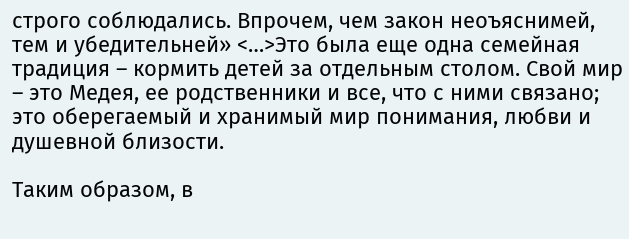строго соблюдались. Впрочем, чем закон неоъяснимей, тем и убедительней» <…>Это была еще одна семейная традиция – кормить детей за отдельным столом. Свой мир – это Медея, ее родственники и все, что с ними связано; это оберегаемый и хранимый мир понимания, любви и душевной близости.

Таким образом, в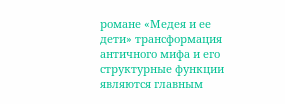романе «Медея и ее дети» трансформация античного мифа и его структурные функции являются главным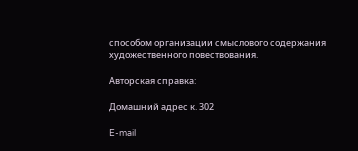способом организации смыслового содержания художественного повествования.

Авторская справка:

Домашний адрес к. 302

E-mail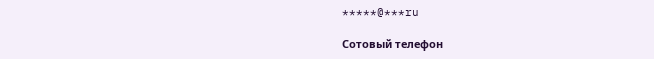*****@***ru

Сотовый телефон